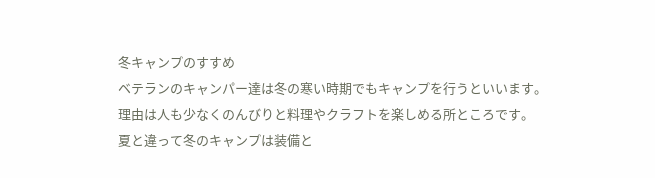冬キャンプのすすめ
ベテランのキャンパー達は冬の寒い時期でもキャンプを行うといいます。
理由は人も少なくのんびりと料理やクラフトを楽しめる所ところです。
夏と違って冬のキャンプは装備と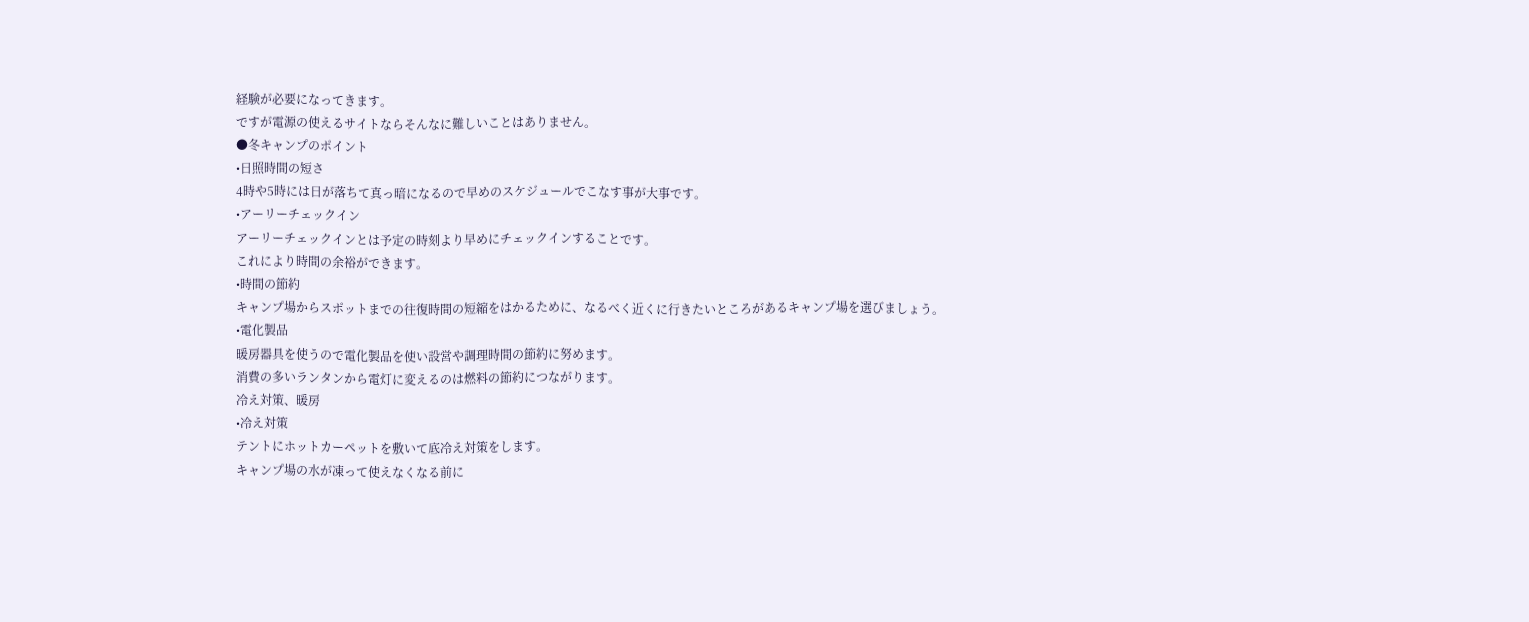経験が必要になってきます。
ですが電源の使えるサイトならそんなに難しいことはありません。
●冬キャンプのポイント
•日照時間の短さ
4時や5時には日が落ちて真っ暗になるので早めのスケジュールでこなす事が大事です。
•アーリーチェックイン
アーリーチェックインとは予定の時刻より早めにチェックインすることです。
これにより時間の余裕ができます。
•時間の節約
キャンプ場からスポットまでの往復時間の短縮をはかるために、なるべく近くに行きたいところがあるキャンプ場を選びましょう。
•電化製品
暖房器具を使うので電化製品を使い設営や調理時間の節約に努めます。
消費の多いランタンから電灯に変えるのは燃料の節約につながります。
冷え対策、暖房
•冷え対策
テントにホットカーペットを敷いて底冷え対策をします。
キャンプ場の水が凍って使えなくなる前に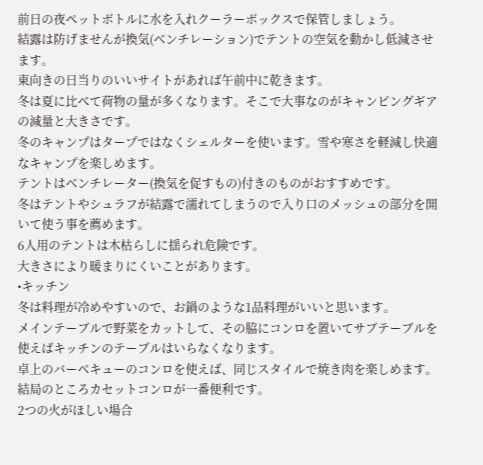前日の夜ペットボトルに水を入れクーラーボックスで保管しましょう。
結露は防げませんが換気(ベンチレーション)でテントの空気を動かし低減させます。
東向きの日当りのいいサイトがあれば午前中に乾きます。
冬は夏に比べて荷物の量が多くなります。そこで大事なのがキャンピングギアの減量と大きさです。
冬のキャンプはタープではなくシェルターを使います。雪や寒さを軽減し快適なキャンプを楽しめます。
テントはベンチレーター(換気を促すもの)付きのものがおすすめです。
冬はテントやシュラフが結露で濡れてしまうので入り口のメッシュの部分を開いて使う事を薦めます。
6人用のテントは木枯らしに揺られ危険です。
大きさにより暖まりにくいことがあります。
•キッチン
冬は料理が冷めやすいので、お鍋のような1品料理がいいと思います。
メインテーブルで野菜をカットして、その脇にコンロを置いてサブテーブルを使えばキッチンのテーブルはいらなくなります。
卓上のバーベキューのコンロを使えば、同じスタイルで焼き肉を楽しめます。
結局のところカセットコンロが一番便利です。
2つの火がほしい場合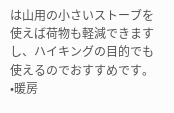は山用の小さいストーブを使えば荷物も軽減できますし、ハイキングの目的でも使えるのでおすすめです。
•暖房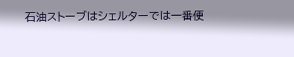石油ストーブはシェルターでは一番便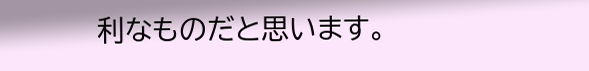利なものだと思います。